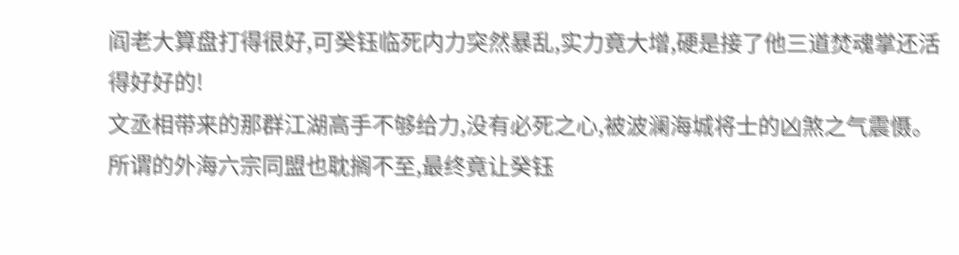阎老大算盘打得很好,可癸钰临死内力突然暴乱,实力竟大增,硬是接了他三道焚魂掌还活得好好的!
文丞相带来的那群江湖高手不够给力,没有必死之心,被波澜海城将士的凶煞之气震慑。
所谓的外海六宗同盟也耽搁不至,最终竟让癸钰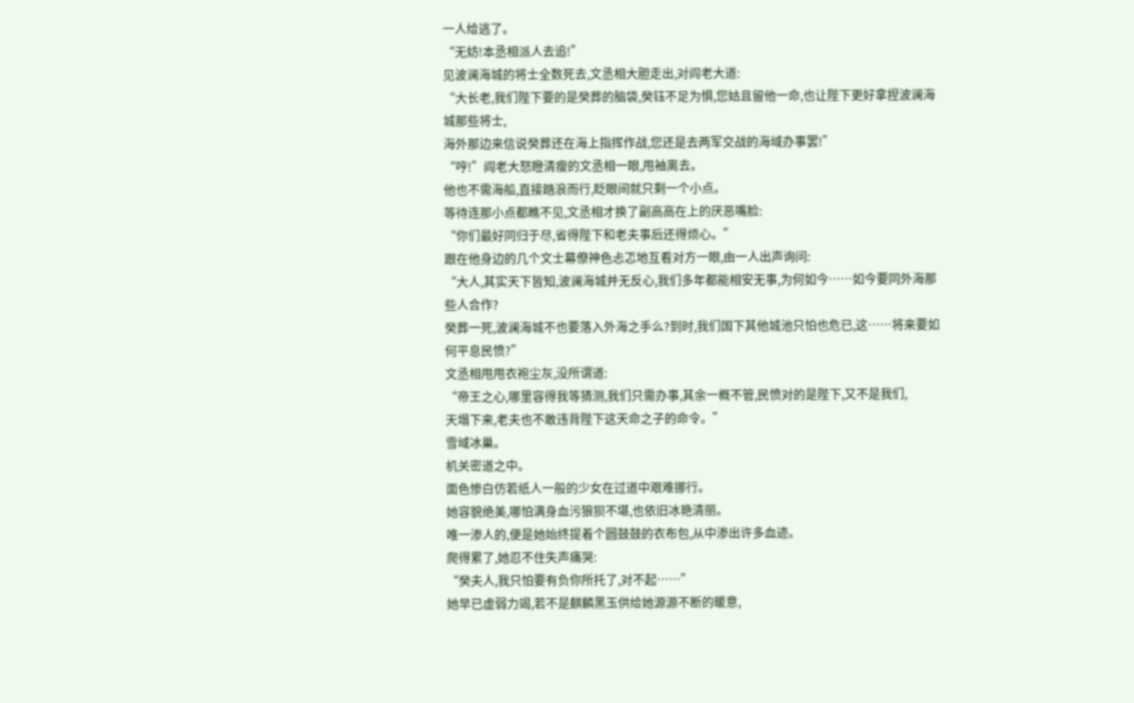一人给逃了。
“无妨!本丞相派人去追!”
见波澜海城的将士全数死去,文丞相大胆走出,对阎老大道:
“大长老,我们陛下要的是癸葬的脑袋,癸钰不足为惧,您姑且留他一命,也让陛下更好拿捏波澜海城那些将士,
海外那边来信说癸葬还在海上指挥作战,您还是去两军交战的海域办事罢!”
“哼!”阎老大怒瞪清瘦的文丞相一眼,甩袖离去。
他也不需海船,直接踏浪而行,眨眼间就只剩一个小点。
等待连那小点都瞧不见,文丞相才换了副高高在上的厌恶嘴脸:
“你们最好同归于尽,省得陛下和老夫事后还得烦心。”
跟在他身边的几个文士幕僚神色忐忑地互看对方一眼,由一人出声询问:
“大人,其实天下皆知,波澜海城并无反心,我们多年都能相安无事,为何如今……如今要同外海那些人合作?
癸葬一死,波澜海城不也要落入外海之手么?到时,我们国下其他城池只怕也危已,这……将来要如何平息民愤?”
文丞相甩甩衣袍尘灰,没所谓道:
“帝王之心,哪里容得我等猜测,我们只需办事,其余一概不管,民愤对的是陛下,又不是我们,
天塌下来,老夫也不敢违背陛下这天命之子的命令。”
雪域冰巢。
机关密道之中。
面色惨白仿若纸人一般的少女在过道中艰难挪行。
她容貌绝美,哪怕满身血污狼狈不堪,也依旧冰艳清丽。
唯一渗人的,便是她始终提着个圆鼓鼓的衣布包,从中渗出许多血迹。
爬得累了,她忍不住失声痛哭:
“癸夫人,我只怕要有负你所托了,对不起……”
她早已虚弱力竭,若不是麒麟黑玉供给她源源不断的暖意,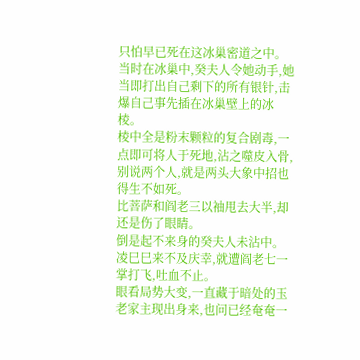只怕早已死在这冰巢密道之中。
当时在冰巢中,癸夫人令她动手,她当即打出自己剩下的所有银针,击爆自己事先插在冰巢壁上的冰棱。
棱中全是粉末颗粒的复合剧毒,一点即可将人于死地,沾之噬皮入骨,别说两个人,就是两头大象中招也得生不如死。
比菩萨和阎老三以袖甩去大半,却还是伤了眼睛。
倒是起不来身的癸夫人未沾中。
凌巳巳来不及庆幸,就遭阎老七一掌打飞,吐血不止。
眼看局势大变,一直藏于暗处的玉老家主现出身来,也问已经奄奄一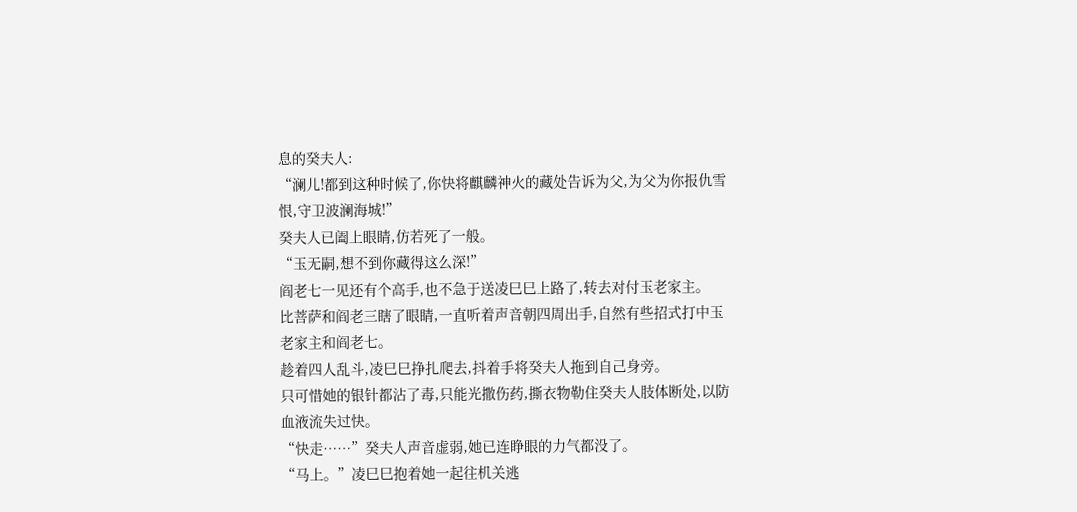息的癸夫人:
“澜儿!都到这种时候了,你快将麒麟神火的藏处告诉为父,为父为你报仇雪恨,守卫波澜海城!”
癸夫人已阖上眼睛,仿若死了一般。
“玉无嗣,想不到你藏得这么深!”
阎老七一见还有个高手,也不急于送凌巳巳上路了,转去对付玉老家主。
比菩萨和阎老三瞎了眼睛,一直听着声音朝四周出手,自然有些招式打中玉老家主和阎老七。
趁着四人乱斗,凌巳巳挣扎爬去,抖着手将癸夫人拖到自己身旁。
只可惜她的银针都沾了毒,只能光撒伤药,撕衣物勒住癸夫人肢体断处,以防血液流失过快。
“快走……”癸夫人声音虚弱,她已连睁眼的力气都没了。
“马上。”凌巳巳抱着她一起往机关逃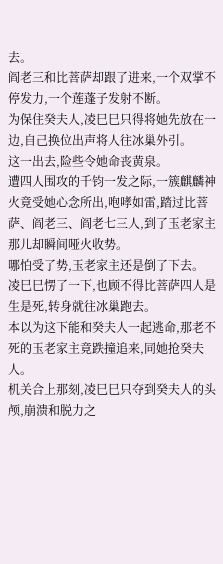去。
阎老三和比菩萨却跟了进来,一个双掌不停发力,一个莲蓬子发射不断。
为保住癸夫人,凌巳巳只得将她先放在一边,自己换位出声将人往冰巢外引。
这一出去,险些令她命丧黄泉。
遭四人围攻的千钧一发之际,一簇麒麟神火竟受她心念所出,咆哮如雷,踏过比菩萨、阎老三、阎老七三人,到了玉老家主那儿却瞬间哑火收势。
哪怕受了势,玉老家主还是倒了下去。
凌巳巳愣了一下,也顾不得比菩萨四人是生是死,转身就往冰巢跑去。
本以为这下能和癸夫人一起逃命,那老不死的玉老家主竟跌撞追来,同她抢癸夫人。
机关合上那刻,凌巳巳只夺到癸夫人的头颅,崩溃和脱力之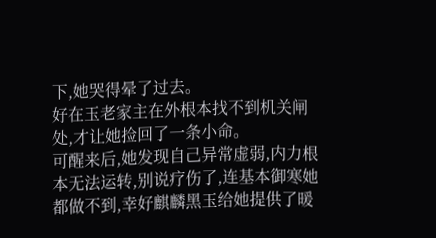下,她哭得晕了过去。
好在玉老家主在外根本找不到机关闸处,才让她捡回了一条小命。
可醒来后,她发现自己异常虚弱,内力根本无法运转,别说疗伤了,连基本御寒她都做不到,幸好麒麟黑玉给她提供了暖